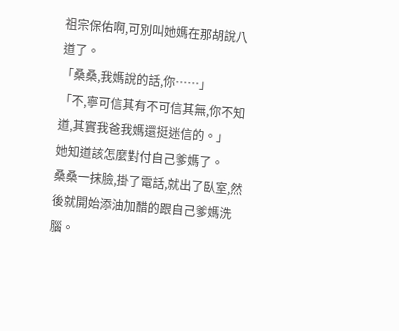祖宗保佑啊,可別叫她媽在那胡說八道了。
「桑桑,我媽說的話,你……」
「不,寧可信其有不可信其無,你不知道,其實我爸我媽還挺迷信的。」
她知道該怎麼對付自己爹媽了。
桑桑一抹臉,掛了電話,就出了臥室,然後就開始添油加醋的跟自己爹媽洗腦。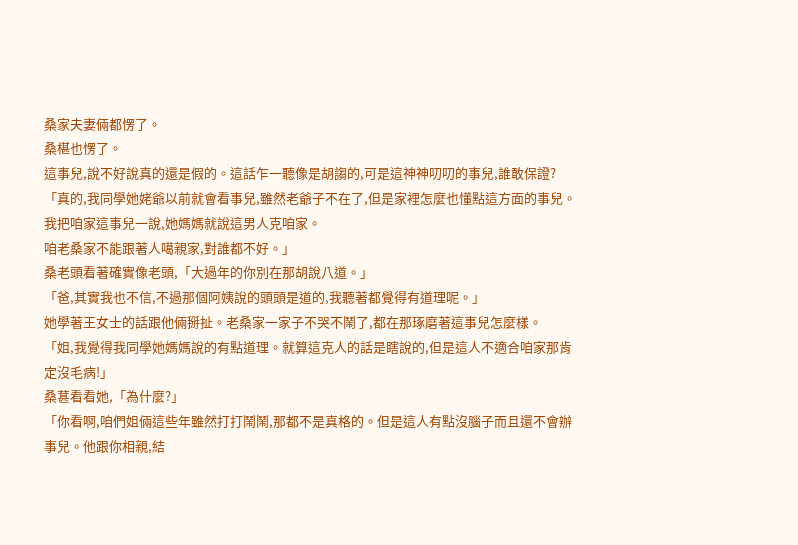桑家夫妻倆都愣了。
桑椹也愣了。
這事兒,說不好說真的還是假的。這話乍一聽像是胡謅的,可是這神神叨叨的事兒,誰敢保證?
「真的,我同學她姥爺以前就會看事兒,雖然老爺子不在了,但是家裡怎麼也懂點這方面的事兒。
我把咱家這事兒一說,她媽媽就說這男人克咱家。
咱老桑家不能跟著人噶親家,對誰都不好。」
桑老頭看著確實像老頭,「大過年的你別在那胡說八道。」
「爸,其實我也不信,不過那個阿姨說的頭頭是道的,我聽著都覺得有道理呢。」
她學著王女士的話跟他倆掰扯。老桑家一家子不哭不鬧了,都在那琢磨著這事兒怎麼樣。
「姐,我覺得我同學她媽媽說的有點道理。就算這克人的話是瞎說的,但是這人不適合咱家那肯定沒毛病!」
桑葚看看她,「為什麼?」
「你看啊,咱們姐倆這些年雖然打打鬧鬧,那都不是真格的。但是這人有點沒腦子而且還不會辦事兒。他跟你相親,結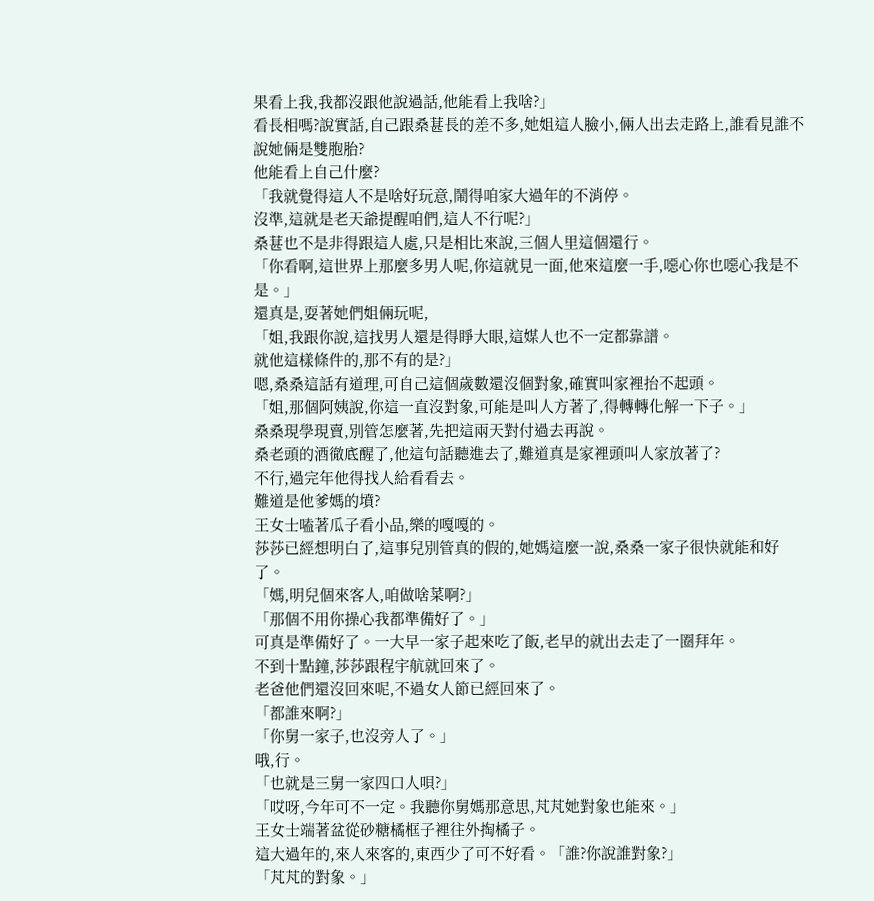果看上我,我都沒跟他說過話,他能看上我啥?」
看長相嗎?說實話,自己跟桑葚長的差不多,她姐這人臉小,倆人出去走路上,誰看見誰不說她倆是雙胞胎?
他能看上自己什麼?
「我就覺得這人不是啥好玩意,鬧得咱家大過年的不消停。
沒準,這就是老天爺提醒咱們,這人不行呢?」
桑葚也不是非得跟這人處,只是相比來說,三個人里這個還行。
「你看啊,這世界上那麼多男人呢,你這就見一面,他來這麼一手,噁心你也噁心我是不是。」
還真是,耍著她們姐倆玩呢,
「姐,我跟你說,這找男人還是得睜大眼,這媒人也不一定都靠譜。
就他這樣條件的,那不有的是?」
嗯,桑桑這話有道理,可自己這個歲數還沒個對象,確實叫家裡抬不起頭。
「姐,那個阿姨說,你這一直沒對象,可能是叫人方著了,得轉轉化解一下子。」
桑桑現學現賣,別管怎麼著,先把這兩天對付過去再說。
桑老頭的酒徹底醒了,他這句話聽進去了,難道真是家裡頭叫人家放著了?
不行,過完年他得找人給看看去。
難道是他爹媽的墳?
王女士嗑著瓜子看小品,樂的嘎嘎的。
莎莎已經想明白了,這事兒別管真的假的,她媽這麼一說,桑桑一家子很快就能和好了。
「媽,明兒個來客人,咱做啥菜啊?」
「那個不用你操心我都準備好了。」
可真是準備好了。一大早一家子起來吃了飯,老早的就出去走了一圈拜年。
不到十點鐘,莎莎跟程宇航就回來了。
老爸他們還沒回來呢,不過女人節已經回來了。
「都誰來啊?」
「你舅一家子,也沒旁人了。」
哦,行。
「也就是三舅一家四口人唄?」
「哎呀,今年可不一定。我聽你舅媽那意思,芃芃她對象也能來。」
王女士端著盆從砂糖橘框子裡往外掏橘子。
這大過年的,來人來客的,東西少了可不好看。「誰?你說誰對象?」
「芃芃的對象。」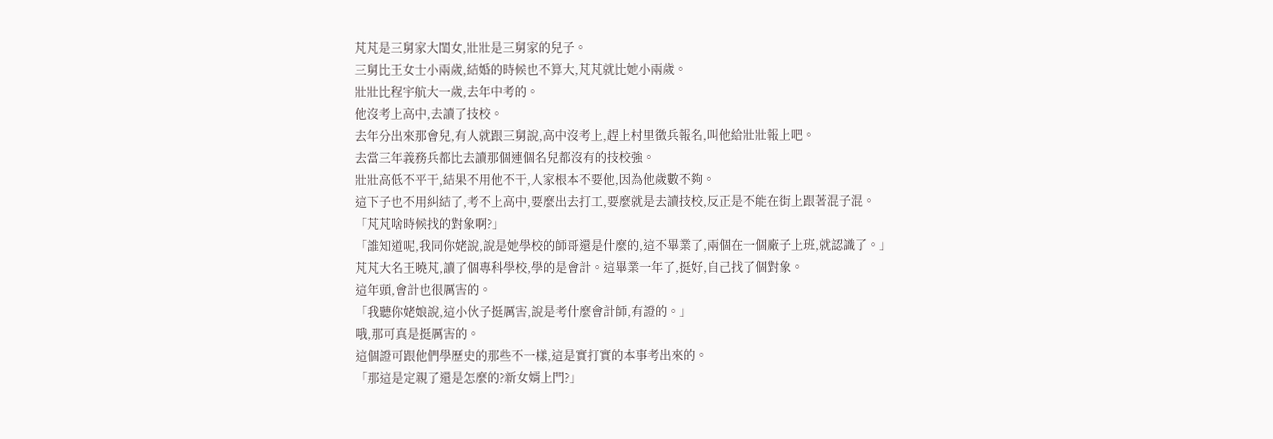芃芃是三舅家大閨女,壯壯是三舅家的兒子。
三舅比王女士小兩歲,結婚的時候也不算大,芃芃就比她小兩歲。
壯壯比程宇航大一歲,去年中考的。
他沒考上高中,去讀了技校。
去年分出來那會兒,有人就跟三舅說,高中沒考上,趕上村里徵兵報名,叫他給壯壯報上吧。
去當三年義務兵都比去讀那個連個名兒都沒有的技校強。
壯壯高低不平干,結果不用他不干,人家根本不要他,因為他歲數不夠。
這下子也不用糾結了,考不上高中,要麼出去打工,要麼就是去讀技校,反正是不能在街上跟著混子混。
「芃芃啥時候找的對象啊?」
「誰知道呢,我同你姥說,說是她學校的師哥還是什麼的,這不畢業了,兩個在一個廠子上班,就認識了。」
芃芃大名王曉芃,讀了個專科學校,學的是會計。這畢業一年了,挺好,自己找了個對象。
這年頭,會計也很厲害的。
「我聽你姥娘說,這小伙子挺厲害,說是考什麼會計師,有證的。」
哦,那可真是挺厲害的。
這個證可跟他們學歷史的那些不一樣,這是實打實的本事考出來的。
「那這是定親了還是怎麼的?新女婿上門?」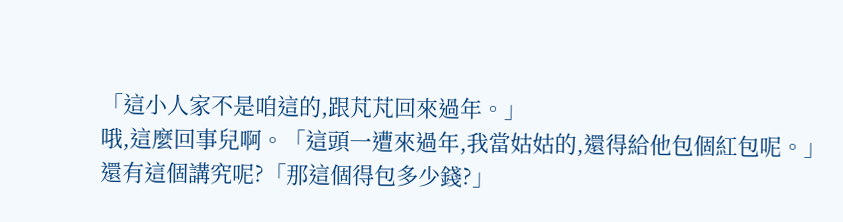「這小人家不是咱這的,跟芃芃回來過年。」
哦,這麼回事兒啊。「這頭一遭來過年,我當姑姑的,還得給他包個紅包呢。」
還有這個講究呢?「那這個得包多少錢?」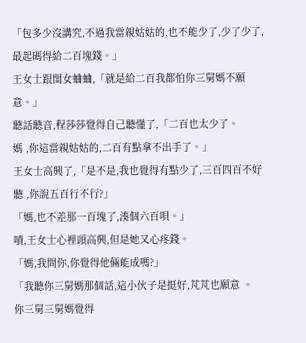「包多少沒講究,不過我當親姑姑的,也不能少了,少了少了,最起碼得給二百塊錢。」
王女士跟閨女蛐蛐,「就是給二百我都怕你三舅媽不願意。」
聽話聽音,程莎莎覺得自己聽懂了,「二百也太少了。
媽 ,你這當親姑姑的,二百有點拿不出手了。」
王女士高興了,「是不是,我也覺得有點少了,三百四百不好聽 ,你說五百行不行?」
「媽,也不差那一百塊了,湊個六百唄。」
嘖,王女士心裡頭高興,但是她又心疼錢。
「媽,我問你,你覺得他倆能成嗎?」
「我聽你三舅媽那個話,這小伙子是挺好,芃芃也願意 。
你三舅三舅媽覺得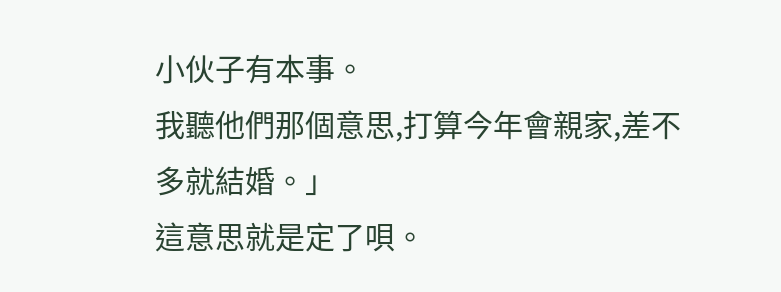小伙子有本事。
我聽他們那個意思,打算今年會親家,差不多就結婚。」
這意思就是定了唄。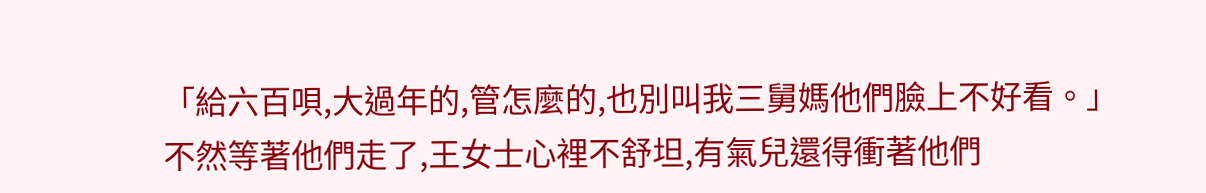「給六百唄,大過年的,管怎麼的,也別叫我三舅媽他們臉上不好看。」
不然等著他們走了,王女士心裡不舒坦,有氣兒還得衝著他們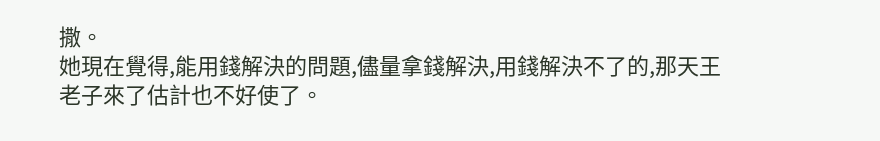撒。
她現在覺得,能用錢解決的問題,儘量拿錢解決,用錢解決不了的,那天王老子來了估計也不好使了。